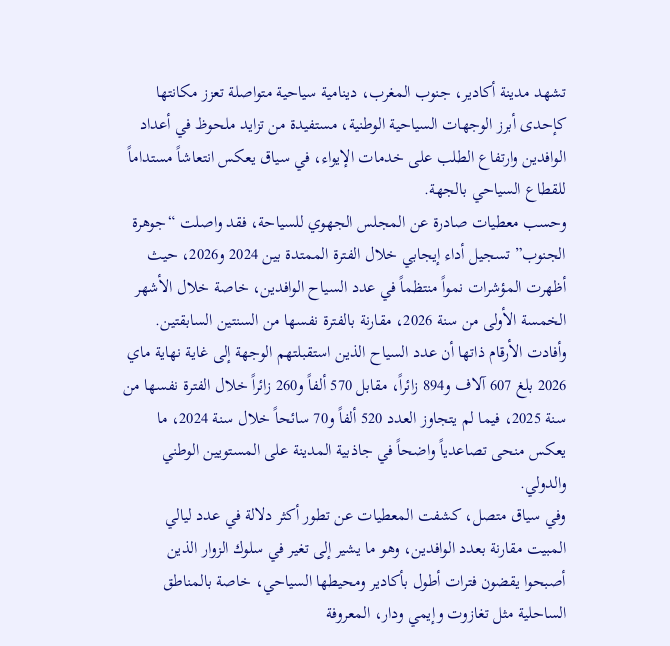تشهد مدينة أكادير، جنوب المغرب، دينامية سياحية متواصلة تعزز مكانتها كإحدى أبرز الوجهات السياحية الوطنية، مستفيدة من تزايد ملحوظ في أعداد الوافدين وارتفاع الطلب على خدمات الإيواء، في سياق يعكس انتعاشاً مستداماً للقطاع السياحي بالجهة.
وحسب معطيات صادرة عن المجلس الجهوي للسياحة، فقد واصلت “جوهرة الجنوب” تسجيل أداء إيجابي خلال الفترة الممتدة بين 2024 و2026، حيث أظهرت المؤشرات نمواً منتظماً في عدد السياح الوافدين، خاصة خلال الأشهر الخمسة الأولى من سنة 2026، مقارنة بالفترة نفسها من السنتين السابقتين.
وأفادت الأرقام ذاتها أن عدد السياح الذين استقبلتهم الوجهة إلى غاية نهاية ماي 2026 بلغ 607 آلاف و894 زائراً، مقابل 570 ألفاً و260 زائراً خلال الفترة نفسها من سنة 2025، فيما لم يتجاوز العدد 520 ألفاً و70 سائحاً خلال سنة 2024، ما يعكس منحى تصاعدياً واضحاً في جاذبية المدينة على المستويين الوطني والدولي.
وفي سياق متصل، كشفت المعطيات عن تطور أكثر دلالة في عدد ليالي المبيت مقارنة بعدد الوافدين، وهو ما يشير إلى تغير في سلوك الزوار الذين أصبحوا يقضون فترات أطول بأكادير ومحيطها السياحي، خاصة بالمناطق الساحلية مثل تغازوت وإيمي ودار، المعروفة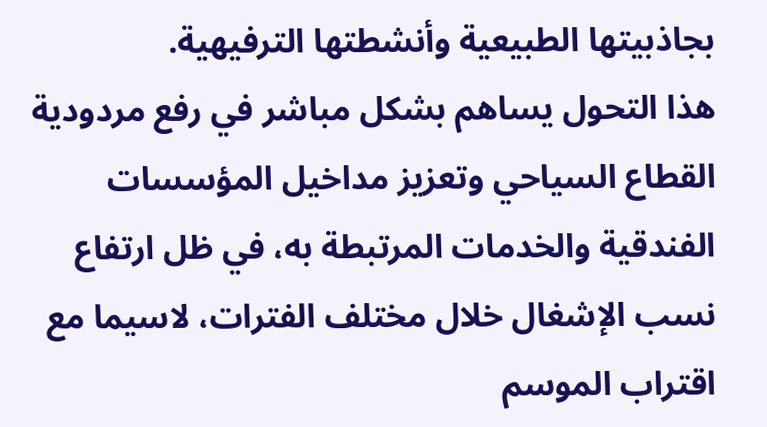بجاذبيتها الطبيعية وأنشطتها الترفيهية.
هذا التحول يساهم بشكل مباشر في رفع مردودية القطاع السياحي وتعزيز مداخيل المؤسسات الفندقية والخدمات المرتبطة به، في ظل ارتفاع نسب الإشغال خلال مختلف الفترات، لاسيما مع اقتراب الموسم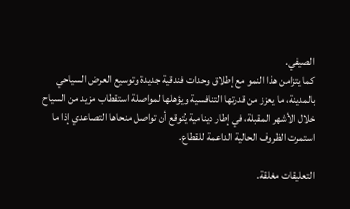الصيفي.
كما يتزامن هذا النمو مع إطلاق وحدات فندقية جديدة وتوسيع العرض السياحي بالمدينة، ما يعزز من قدرتها التنافسية ويؤهلها لمواصلة استقطاب مزيد من السياح خلال الأشهر المقبلة، في إطار دينامية يُتوقع أن تواصل منحاها التصاعدي إذا ما استمرت الظروف الحالية الداعمة للقطاع.

التعليقات مغلقة.